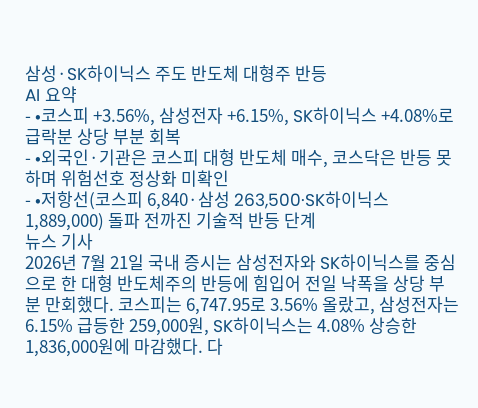삼성·SK하이닉스 주도 반도체 대형주 반등
AI 요약
- •코스피 +3.56%, 삼성전자 +6.15%, SK하이닉스 +4.08%로 급락분 상당 부분 회복
- •외국인·기관은 코스피 대형 반도체 매수, 코스닥은 반등 못하며 위험선호 정상화 미확인
- •저항선(코스피 6,840·삼성 263,500·SK하이닉스 1,889,000) 돌파 전까진 기술적 반등 단계
뉴스 기사
2026년 7월 21일 국내 증시는 삼성전자와 SK하이닉스를 중심으로 한 대형 반도체주의 반등에 힘입어 전일 낙폭을 상당 부분 만회했다. 코스피는 6,747.95로 3.56% 올랐고, 삼성전자는 6.15% 급등한 259,000원, SK하이닉스는 4.08% 상승한 1,836,000원에 마감했다. 다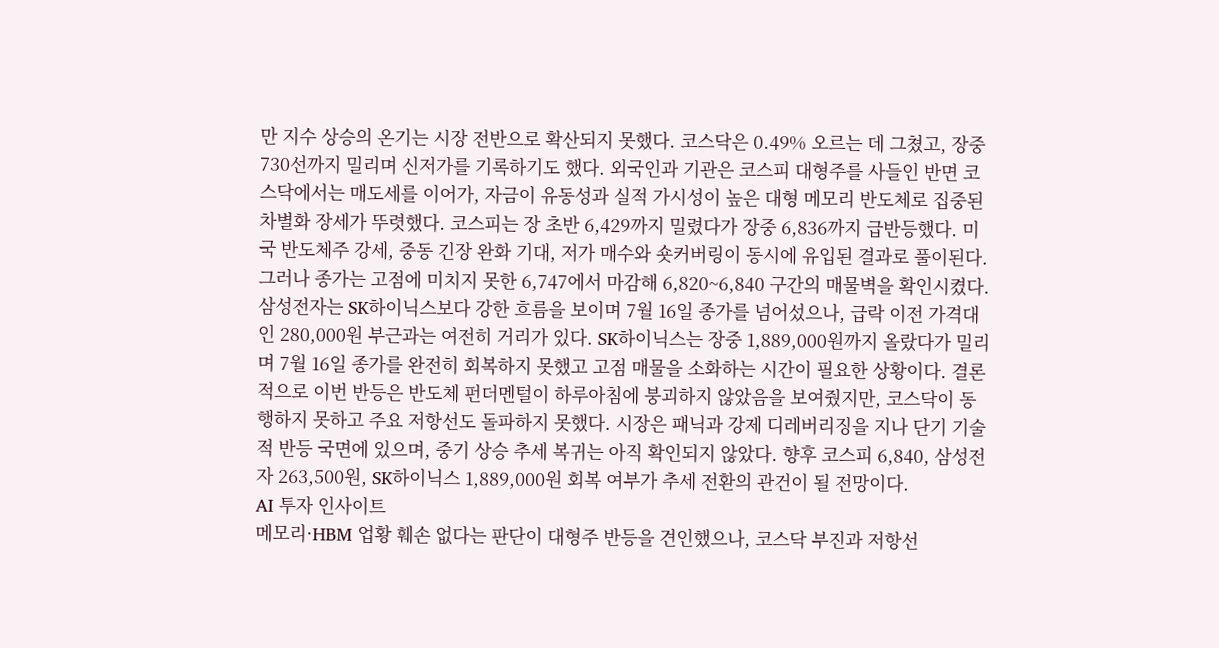만 지수 상승의 온기는 시장 전반으로 확산되지 못했다. 코스닥은 0.49% 오르는 데 그쳤고, 장중 730선까지 밀리며 신저가를 기록하기도 했다. 외국인과 기관은 코스피 대형주를 사들인 반면 코스닥에서는 매도세를 이어가, 자금이 유동성과 실적 가시성이 높은 대형 메모리 반도체로 집중된 차별화 장세가 뚜렷했다. 코스피는 장 초반 6,429까지 밀렸다가 장중 6,836까지 급반등했다. 미국 반도체주 강세, 중동 긴장 완화 기대, 저가 매수와 숏커버링이 동시에 유입된 결과로 풀이된다. 그러나 종가는 고점에 미치지 못한 6,747에서 마감해 6,820~6,840 구간의 매물벽을 확인시켰다. 삼성전자는 SK하이닉스보다 강한 흐름을 보이며 7월 16일 종가를 넘어섰으나, 급락 이전 가격대인 280,000원 부근과는 여전히 거리가 있다. SK하이닉스는 장중 1,889,000원까지 올랐다가 밀리며 7월 16일 종가를 완전히 회복하지 못했고 고점 매물을 소화하는 시간이 필요한 상황이다. 결론적으로 이번 반등은 반도체 펀더멘털이 하루아침에 붕괴하지 않았음을 보여줬지만, 코스닥이 동행하지 못하고 주요 저항선도 돌파하지 못했다. 시장은 패닉과 강제 디레버리징을 지나 단기 기술적 반등 국면에 있으며, 중기 상승 추세 복귀는 아직 확인되지 않았다. 향후 코스피 6,840, 삼성전자 263,500원, SK하이닉스 1,889,000원 회복 여부가 추세 전환의 관건이 될 전망이다.
AI 투자 인사이트
메모리·HBM 업황 훼손 없다는 판단이 대형주 반등을 견인했으나, 코스닥 부진과 저항선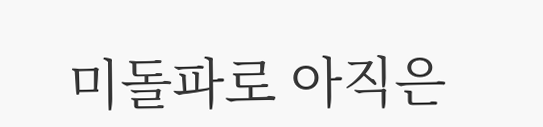미돌파로 아직은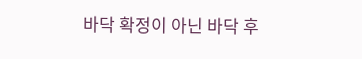바닥 확정이 아닌 바닥 후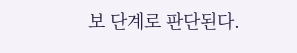보 단계로 판단된다.